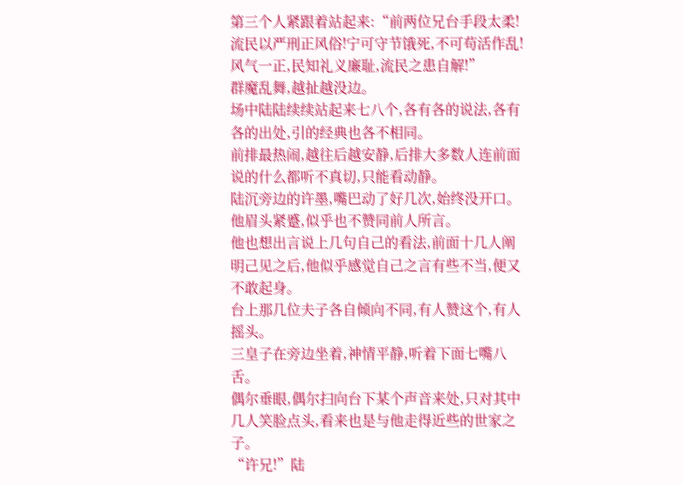第三个人紧跟着站起来:“前两位兄台手段太柔!流民以严刑正风俗!宁可守节饿死,不可苟活作乱!
风气一正,民知礼义廉耻,流民之患自解!”
群魔乱舞,越扯越没边。
场中陆陆续续站起来七八个,各有各的说法,各有各的出处,引的经典也各不相同。
前排最热闹,越往后越安静,后排大多数人连前面说的什么都听不真切,只能看动静。
陆沉旁边的许墨,嘴巴动了好几次,始终没开口。
他眉头紧蹙,似乎也不赞同前人所言。
他也想出言说上几句自己的看法,前面十几人阐明己见之后,他似乎感觉自己之言有些不当,便又不敢起身。
台上那几位夫子各自倾向不同,有人赞这个,有人摇头。
三皇子在旁边坐着,神情平静,听着下面七嘴八舌。
偶尔垂眼,偶尔扫向台下某个声音来处,只对其中几人笑脸点头,看来也是与他走得近些的世家之子。
“许兄!”陆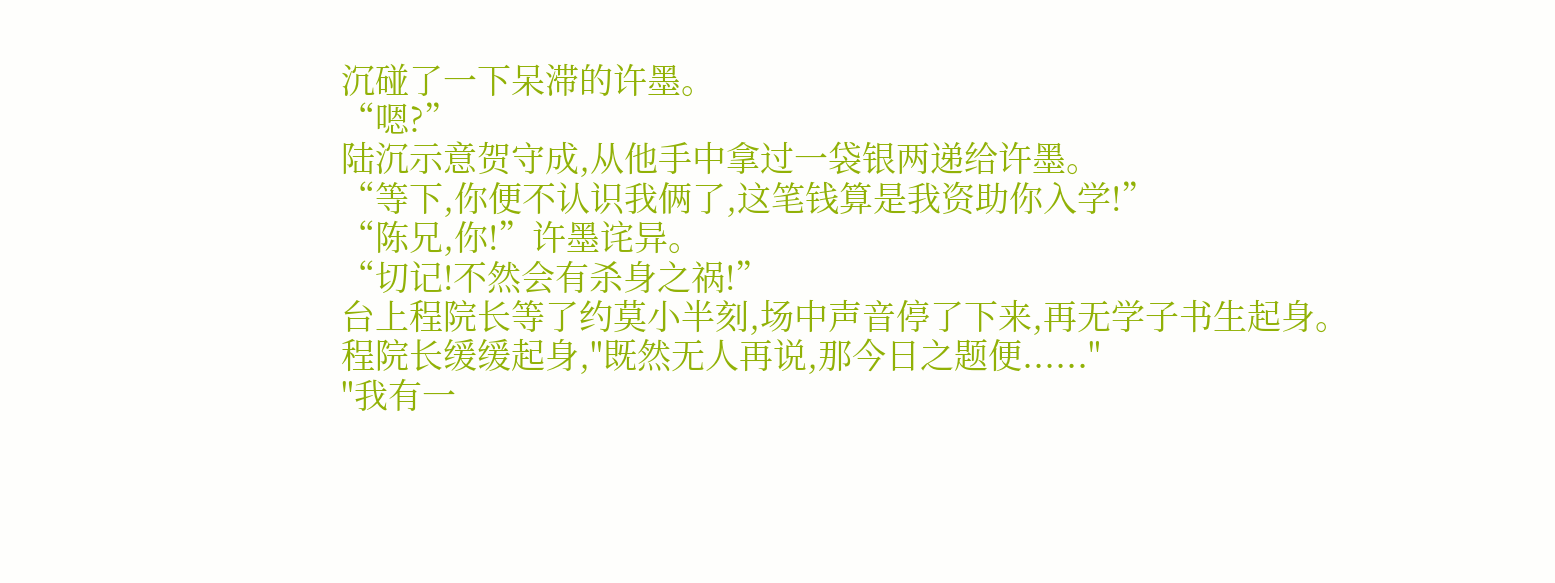沉碰了一下呆滞的许墨。
“嗯?”
陆沉示意贺守成,从他手中拿过一袋银两递给许墨。
“等下,你便不认识我俩了,这笔钱算是我资助你入学!”
“陈兄,你!”许墨诧异。
“切记!不然会有杀身之祸!”
台上程院长等了约莫小半刻,场中声音停了下来,再无学子书生起身。
程院长缓缓起身,"既然无人再说,那今日之题便......"
"我有一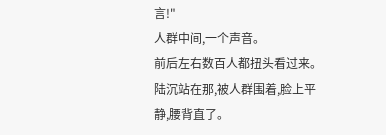言!"
人群中间,一个声音。
前后左右数百人都扭头看过来。
陆沉站在那,被人群围着,脸上平静,腰背直了。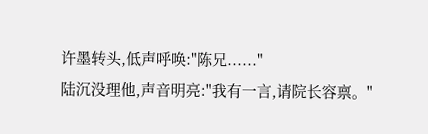许墨转头,低声呼唤:"陈兄......"
陆沉没理他,声音明亮:"我有一言,请院长容禀。"